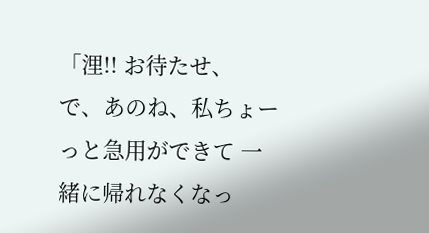「浬!! お待たせ、 で、あのね、私ちょーっと急用ができて 一緒に帰れなくなっ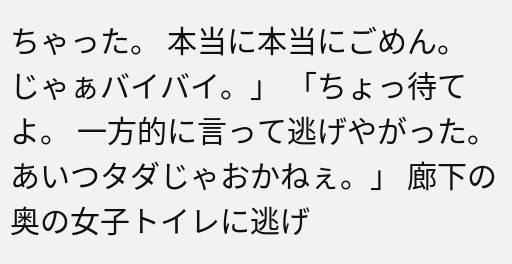ちゃった。 本当に本当にごめん。 じゃぁバイバイ。」 「ちょっ待てよ。 一方的に言って逃げやがった。 あいつタダじゃおかねぇ。」 廊下の奥の女子トイレに逃げ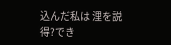込んだ私は 浬を説得?でき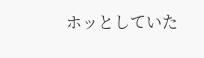ホッとしていた